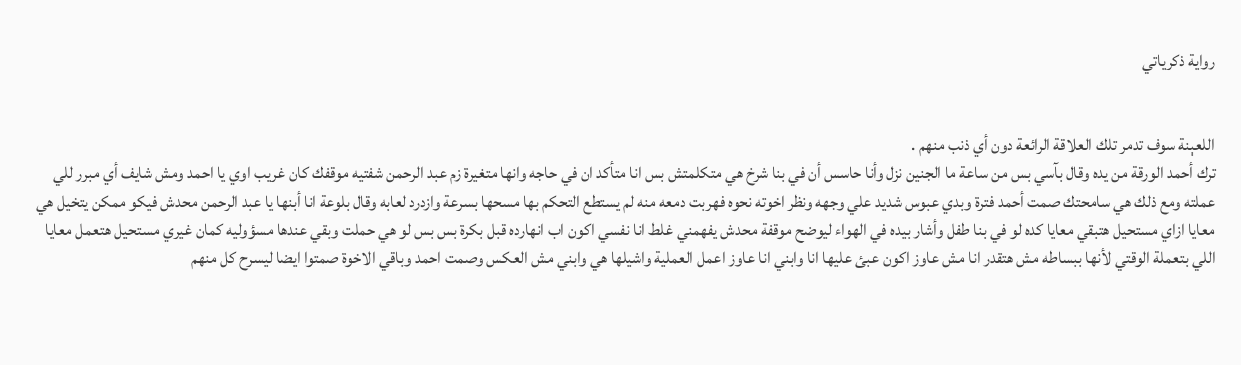رواية ذكرياتي


اللعېنة سوف تدمر تلك العلاقة الرائعة دون أي ذنب منهم .
ترك أحمد الورقة من يده وقال بآسي بس من ساعة ما الجنين نزل وأنا حاسس أن في بنا شرخ هي متكلمتش بس انا متأكد ان في حاجه وانها متغيرة زم عبد الرحمن شفتيه موقفك كان غريب اوي يا احمد ومش شايف أي مبرر للي عملته ومع ذلك هي سامحتك صمت أحمد فترة وبدي عبوس شديد علي وجهه ونظر اخوته نحوه فهربت دمعه منه لم يستطع التحكم بها مسحها بسرعة وازدرد لعابه وقال بلوعة انا أبنها يا عبد الرحمن محدش فيكو ممكن يتخيل هي معايا ازاي مستحيل هتبقي معايا كده لو في بنا طفل وأشار بيده في الهواء ليوضح موقفة محدش يفهمني غلط انا نفسي اكون اب انهارده قبل بكرة بس بس لو هي حملت وبقي عندها مسؤوليه كمان غيري مستحيل هتعمل معايا اللي بتعملة الوقتي لأنها ببساطه مش هتقدر انا مش عاوز اكون عبئ عليها انا وابني انا عاوز اعمل العملية واشيلها هي وابني مش العكس وصمت احمد وباقي الاخوة صمتوا ايضا ليسرح كل منهم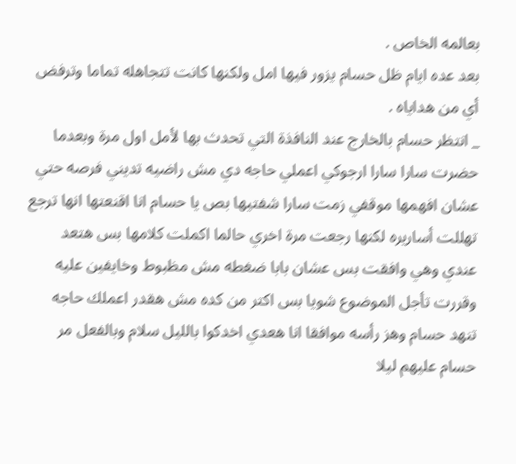بعالمه الخاص .
بعد عده ايام ظل حسام يزور فيها امل ولكنها كانت تتجاهله تماما وترفض أي من هداياه .
_ انتظر حسام بالخارج عند النافذة التي تحدث بها لأمل اول مرة وبعدما حضرت سارا سارا ارجوكي اعملي حاجه دي مش راضيه تديني فرصه حتي عشان افهمها موقفي زمت سارا شفتيها بص يا حسام انا اقنعتها انها ترجع تهللت أساريره لكنها رجعت مرة اخري حالما اكملت كلامها بس هتعد عندي وهي وافقت بس عشان بابا ضغطه مش مظبوط وخايفين عليه وقررت تأجل الموضوع شويا بس اكتر من كده مش هقدر اعملك حاجه تنهد حسام وهز رأسه موافقا انا هعدي اخدكوا بالليل سلام وبالفعل مر حسام عليهم ليلا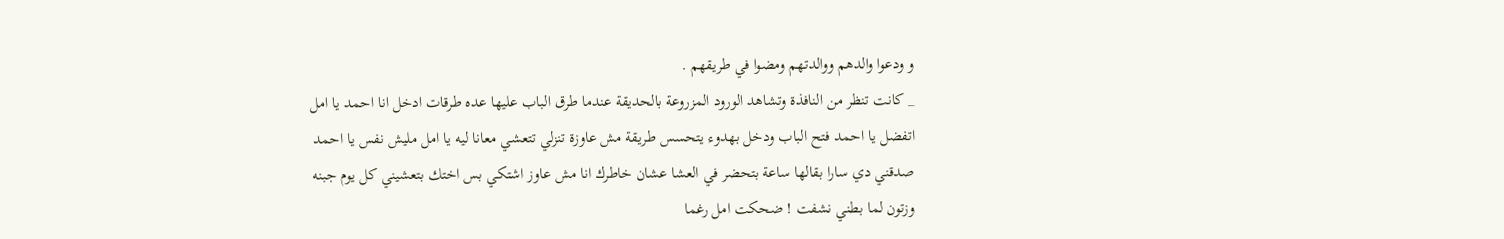و ودعوا والدهم ووالدتهم ومضوا في طريقهم .
_ كانت تنظر من النافذة وتشاهد الورود المزروعة بالحديقة عندما طرق الباب عليها عده طرقات ادخل انا احمد يا امل اتفضل يا احمد فتح الباب ودخل بهدوء يتحسس طريقة مش عاوزة تنزلي تتعشي معانا ليه يا امل مليش نفس يا احمد صدقني دي سارا بقالها ساعة بتحضر في العشا عشان خاطرك انا مش عاوز اشتكي بس اختك بتعشيني كل يوم جبنه وزتون لما بطني نشفت ! ضحكت امل رغما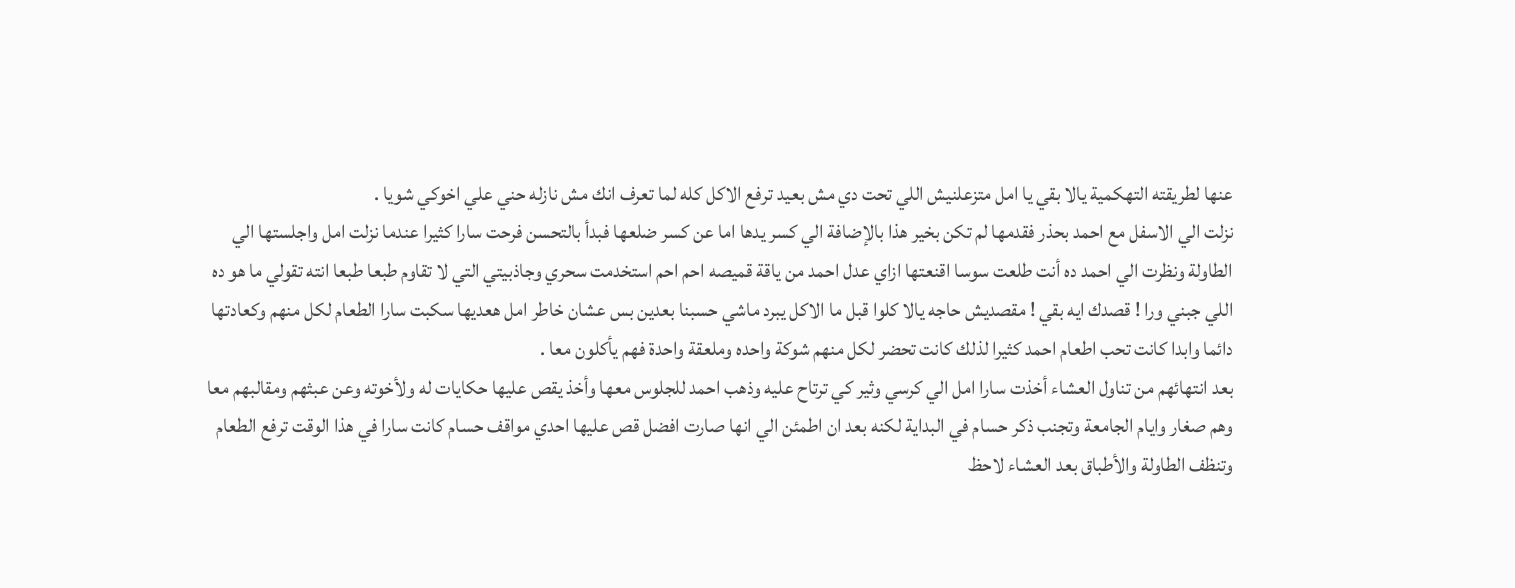عنها لطريقته التهكمية يالا بقي يا امل متزعلنيش اللي تحت دي مش بعيد ترفع الاكل كله لما تعرف انك مش نازله حني علي اخوكي شويا .
نزلت الي الاسفل مع احمد بحذر فقدمها لم تكن بخير هذا بالإضافة الي كسر يدها اما عن كسر ضلعها فبدأ بالتحسن فرحت سارا كثيرا عندما نزلت امل واجلستها الي الطاولة ونظرت الي احمد ده أنت طلعت سوسا اقنعتها ازاي عدل احمد من ياقة قميصه احم احم استخدمت سحري وجاذبيتي التي لا تقاوم طبعا طبعا انته تقولي ما هو ده اللي جبني ورا ! قصدك ايه بقي ! مقصديش حاجه يالا كلوا قبل ما الاكل يبرد ماشي حسبنا بعدين بس عشان خاطر امل هعديها سكبت سارا الطعام لكل منهم وكعادتها دائما وابدا كانت تحب اطعام احمد كثيرا لذلك كانت تحضر لكل منهم شوكة واحده وملعقة واحدة فهم يأكلون معا .
بعد انتهائهم من تناول العشاء أخذت سارا امل الي كرسي وثير كي ترتاح عليه وذهب احمد للجلوس معها وأخذ يقص عليها حكايات له ولأخوته وعن عبثهم ومقالبهم معا وهم صغار وايام الجامعة وتجنب ذكر حسام في البداية لكنه بعد ان اطمئن الي انها صارت افضل قص عليها احدي مواقف حسام كانت سارا في هذا الوقت ترفع الطعام وتنظف الطاولة والأطباق بعد العشاء لاحظ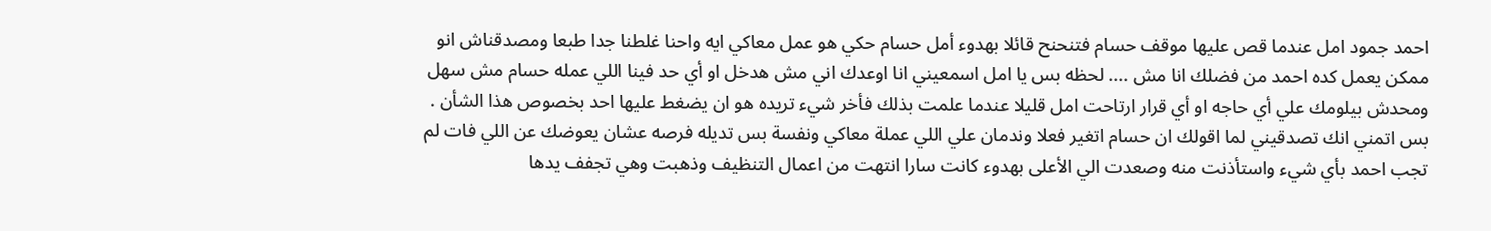احمد جمود امل عندما قص عليها موقف حسام فتنحنح قائلا بهدوء أمل حسام حكي هو عمل معاكي ايه واحنا غلطنا جدا طبعا ومصدقناش انو ممكن يعمل كده احمد من فضلك انا مش .... لحظه بس يا امل اسمعيني انا اوعدك اني مش هدخل او أي حد فينا اللي عمله حسام مش سهل ومحدش بيلومك علي أي حاجه او أي قرار ارتاحت امل قليلا عندما علمت بذلك فأخر شيء تريده هو ان يضغط عليها احد بخصوص هذا الشأن .
بس اتمني انك تصدقيني لما اقولك ان حسام اتغير فعلا وندمان علي اللي عملة معاكي ونفسة بس تديله فرصه عشان يعوضك عن اللي فات لم تجب احمد بأي شيء واستأذنت منه وصعدت الي الأعلى بهدوء كانت سارا انتهت من اعمال التنظيف وذهبت وهي تجفف يدها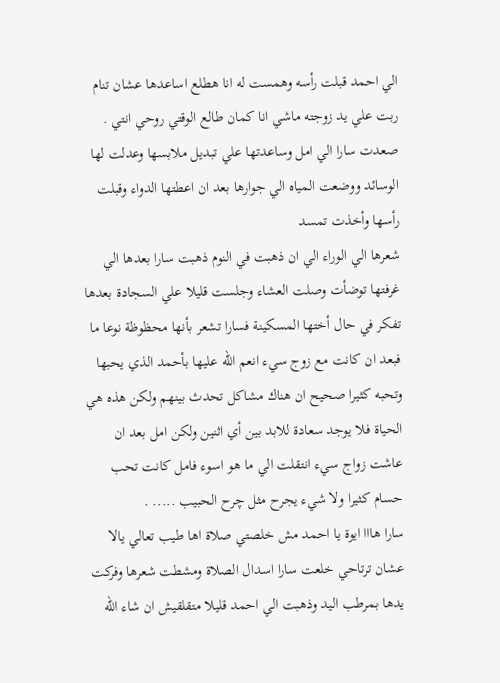الي احمد قبلت رأسه وهمست له انا هطلع اساعدها عشان تنام ربت علي يد زوجته ماشي انا كمان طالع الوقتي روحي انتي .
صعدت سارا الي امل وساعدتها علي تبديل ملابسها وعدلت لها الوسائد ووضعت المياه الي جوارها بعد ان اعطتها الدواء وقبلت رأسها وأخذت تمسد
شعرها الي الوراء الي ان ذهبت في النوم ذهبت سارا بعدها الي غرفتها توضأت وصلت العشاء وجلست قليلا علي السجادة بعدها تفكر في حال أختها المسكينة فسارا تشعر بأنها محظوظة نوعا ما فبعد ان كانت مع زوج سيء انعم الله عليها بأحمد الذي يحبها وتحبه كثيرا صحيح ان هناك مشاكل تحدث بينهم ولكن هذه هي الحياة فلا يوجد سعادة للابد بين أي اثنين ولكن امل بعد ان عاشت زواج سيء انتقلت الي ما هو اسوء فامل كانت تحب حسام كثيرا ولا شيء يجرح مثل چرح الحبيب ..... .
سارا هااا ايوة يا احمد مش خلصتي صلاة اها طيب تعالي يالا عشان ترتاحي خلعت سارا اسدال الصلاة ومشطت شعرها وفركت يدها بمرطب اليد وذهبت الي احمد قليلا متقلقيش ان شاء الله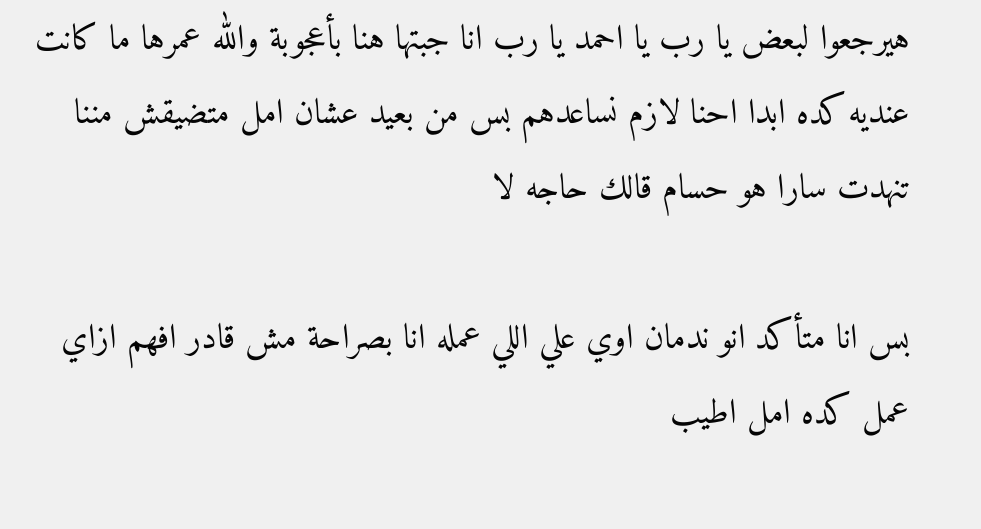هيرجعوا لبعض يا رب يا احمد يا رب انا جبتها هنا بأعجوبة والله عمرها ما كانت عنديه كده ابدا احنا لازم نساعدهم بس من بعيد عشان امل متضيقش مننا تنهدت سارا هو حسام قالك حاجه لا

بس انا متأكد انو ندمان اوي علي اللي عمله انا بصراحة مش قادر افهم ازاي عمل كده امل اطيب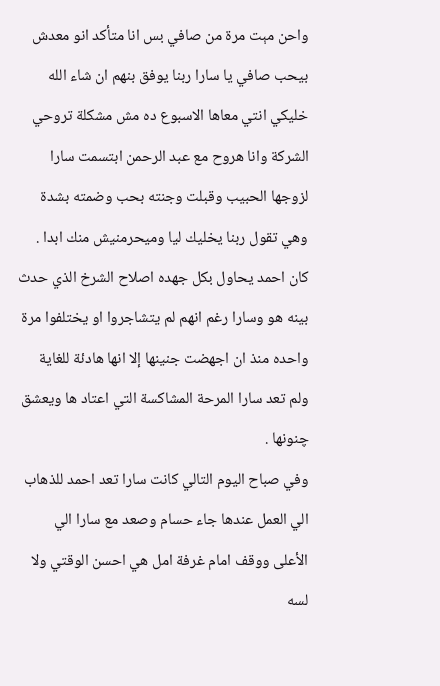واحن مېت مرة من صافي بس انا متأكد انو معدش بيحب صافي يا سارا ربنا يوفق بنهم ان شاء الله خليكي انتي معاها الاسبوع ده مش مشكلة تروحي الشركة وانا هروح مع عبد الرحمن ابتسمت سارا لزوجها الحبيب وقبلت وجنته بحب وضمته بشدة وهي تقول ربنا يخليك ليا وميحرمنيش منك ابدا .
كان احمد يحاول بكل جهده اصلاح الشرخ الذي حدث بينه هو وسارا رغم انهم لم يتشاجروا او يختلفوا مرة واحده منذ ان اجهضت جنينها إلا انها هادئة للغاية ولم تعد سارا المرحة المشاكسة التي اعتاد ها ويعشق چنونها .
وفي صباح اليوم التالي كانت سارا تعد احمد للذهاب الي العمل عندها جاء حسام وصعد مع سارا الي الأعلى ووقف امام غرفة امل هي احسن الوقتي ولا لسه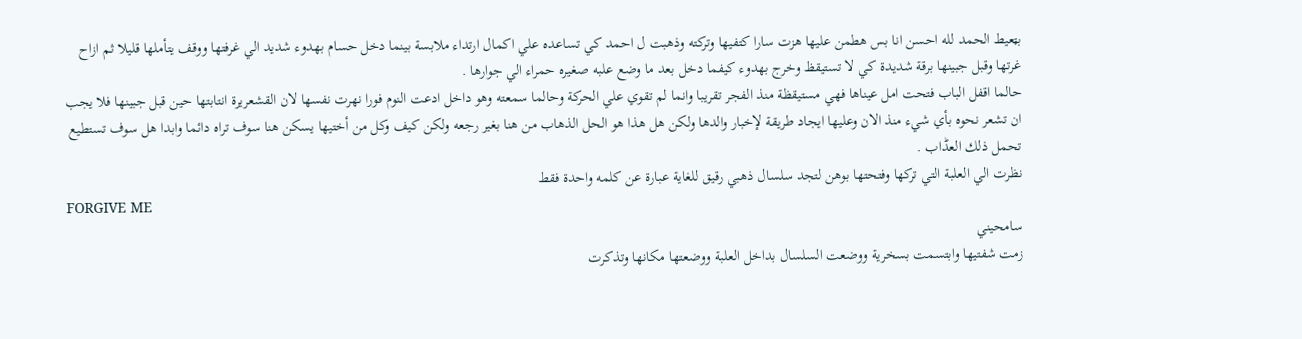بټعيط الحمد لله احسن انا بس هطمن عليها هزت سارا كتفيها وتركته وذهبت ل احمد كي تساعده علي اكمال ارتداء ملابسة بينما دخل حسام بهدوء شديد الي غرفتها ووقف يتأملها قليلا ثم ازاح غرتها وقبل جبينها برقة شديدة كي لا تستيقظ وخرج بهدوء كيفما دخل بعد ما وضع علبه صغيره حمراء الي جوارها .
حالما اقفل الباب فتحت امل عيناها فهي مستيقظة منذ الفجر تقريبا وانما لم تقوي علي الحركة وحالما سمعته وهو داخل ادعت النوم فورا نهرت نفسها لان القشعريرة انتابتها حين قبل جبينها فلا يجب ان تشعر نحوه بأي شيء منذ الان وعليها ايجاد طريقة لإخبار والدها ولكن هل هذا هو الحل الذهاب من هنا بغير رجعه ولكن كيف وكل من أختيها يسكن هنا سوف تراه دائما وابدا هل سوف تستطيع تحمل ذلك العڈاب .
نظرت الي العلبة التي تركها وفتحتها بوهن لتجد سلسال ذهبي رقيق للغاية عبارة عن كلمه واحدة فقط
FORGIVE ME
سامحيني
زمت شفتيها وابتسمت بسخرية ووضعت السلسال بداخل العلبة ووضعتها مكانها وتذكرت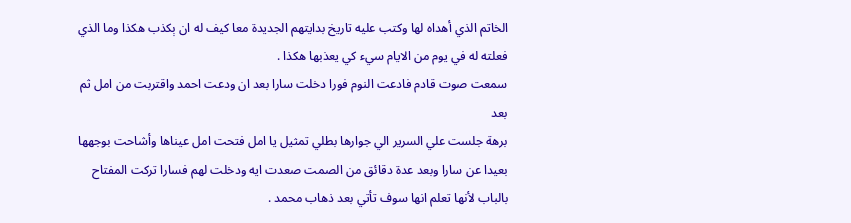الخاتم الذي أهداه لها وكتب عليه تاريخ بدايتهم الجديدة معا كيف له ان ېكذب هكذا وما الذي فعلته له في يوم من الايام سيء كي يعذبها هكذا .
سمعت صوت قادم فادعت النوم فورا دخلت سارا بعد ان ودعت احمد واقتربت من امل ثم بعد
برهة جلست علي السرير الي جوارها بطلي تمثيل يا امل فتحت امل عيناها وأشاحت بوجهها بعيدا عن سارا وبعد عدة دقائق من الصمت صعدت ايه ودخلت لهم فسارا تركت المفتاح بالباب لأنها تعلم انها سوف تأتي بعد ذهاب محمد .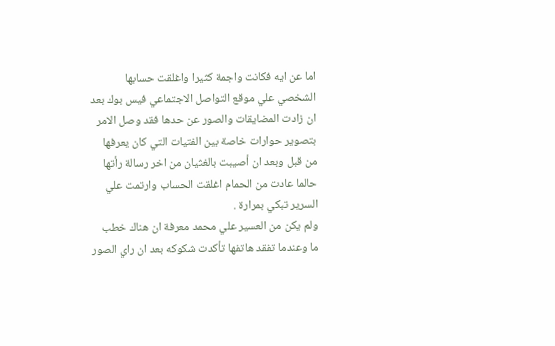اما عن ايه فكانت واجمة كثيرا واغلقت حسابها الشخصي علي موقع التواصل الاجتماعي فيس بوك بعد ان زادت المضايقات والصور عن حدها فقد وصل الامر بتصوير حوارات خاصة بين الفتيات التي كان يعرفها من قبل وبعد ان أصيبت بالغثيان من اخر رسالة رأتها حالما عادت من الحمام اغلقت الحساب وارتمت علي السرير تبكي بمرارة .
ولم يكن من العسير علي محمد معرفة ان هناك خطب ما وعندما تفقد هاتفها تأكدت شكوكه بعد ان راي الصور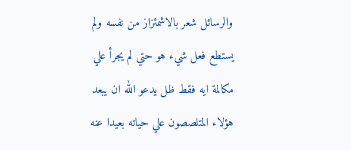والرسائل شعر بالاشمئزاز من نفسه ولم يستطع فعل شيء هو حتي لم يجرأ علي مكالمة ايه فقط ظل يدعو الله ان يبعد هؤلاء المتلصصون علي حياته بعيدا عنه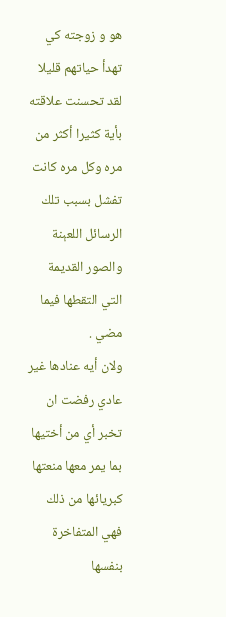هو و زوجته كي تهدأ حياتهم قليلا لقد تحسنت علاقته بأية كثيرا أكثر من مره وكل مره كانت تفشل بسبب تلك الرسائل اللعېنة والصور القديمة التي التقطها فيما مضي .
ولان أيه عنادها غير عادي رفضت ان تخبر أي من أختيها بما يمر معها منعتها كبريائها من ذلك فهي المتفاخرة بنفسها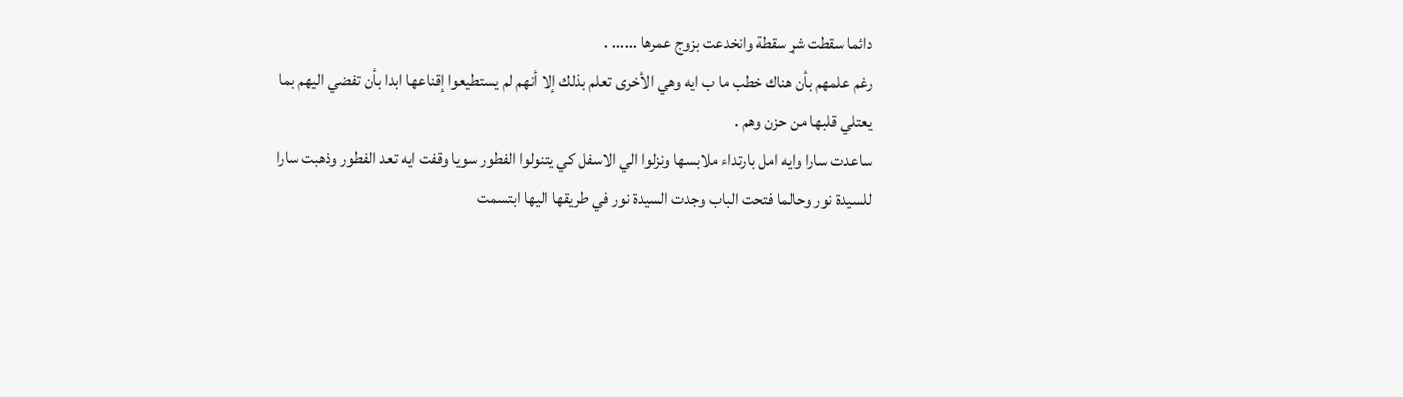دائما سقطت شړ سقطة وانخدعت بزوج عمرها ...... .
رغم علمهم بأن هناك خطب ما ب ايه وهي الأخرى تعلم بذلك إلا أنهم لم يستطيعوا إقناعها ابدا بأن تفضي اليهم بما يعتلي قلبها من حزن وهم .
ساعدت سارا وايه امل بارتداء ملابسها ونزلوا الي الاسفل كي يتنولوا الفطور سويا وقفت ايه تعد الفطور وذهبت سارا للسيدة نور وحالما فتحت الباب وجدت السيدة نور في طريقها اليها ابتسمت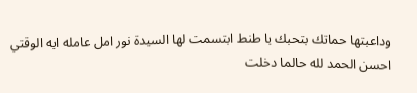وداعبتها حماتك بتحبك يا طنط ابتسمت لها السيدة نور امل عامله ايه الوقتي احسن الحمد لله حالما دخلت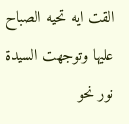القت ايه تحيه الصباح عليها وتوجهت السيدة نور نحو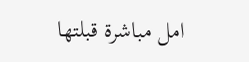امل مباشرة قبلتها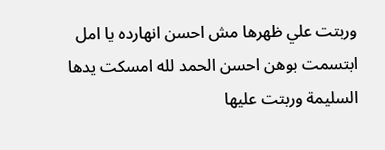وربتت علي ظهرها مش احسن انهارده يا امل ابتسمت بوهن احسن الحمد لله امسكت يدها السليمة وربتت عليها